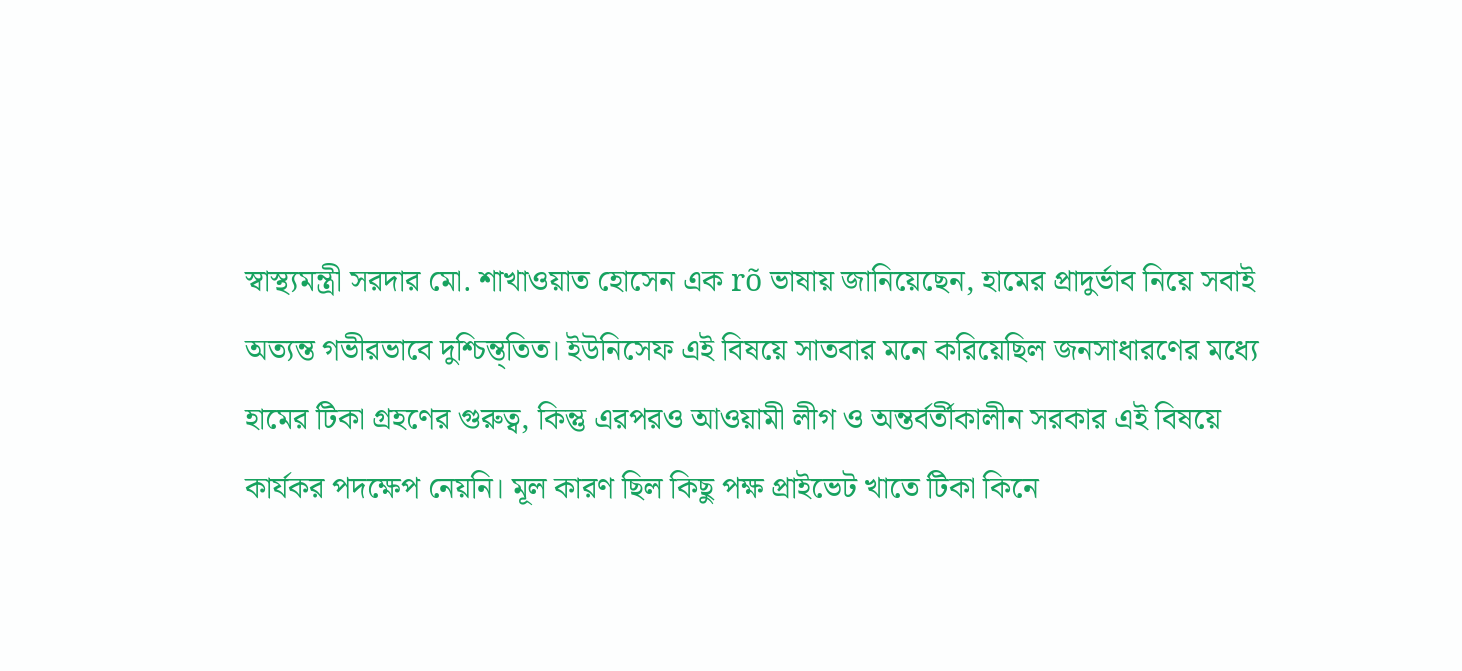স্বাস্থ্যমন্ত্রী সরদার মো. শাখাওয়াত হোসেন এক rõ ভাষায় জানিয়েছেন, হামের প্রাদুর্ভাব নিয়ে সবাই অত্যন্ত গভীরভাবে দুশ্চিন্ত্তিত। ইউনিসেফ এই বিষয়ে সাতবার মনে করিয়েছিল জনসাধারণের মধ্যে হামের টিকা গ্রহণের গুরুত্ব, কিন্তু এরপরও আওয়ামী লীগ ও অন্তর্বর্তীকালীন সরকার এই বিষয়ে কার্যকর পদক্ষেপ নেয়নি। মূল কারণ ছিল কিছু পক্ষ প্রাইভেট খাতে টিকা কিনে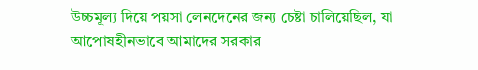উচ্চমূল্য দিয়ে পয়সা লেনদেনের জন্য চেষ্টা চালিয়েছিল, যা আপোষহীনভাবে আমাদের সরকার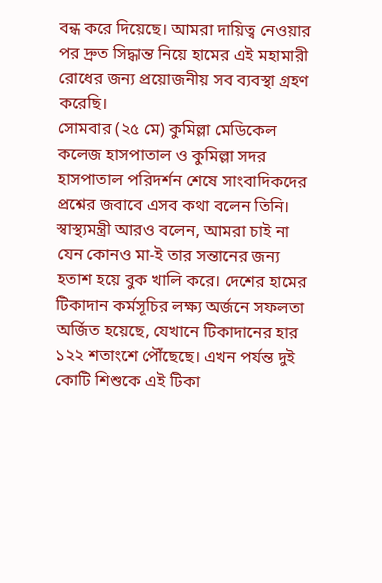বন্ধ করে দিয়েছে। আমরা দায়িত্ব নেওয়ার পর দ্রুত সিদ্ধান্ত নিয়ে হামের এই মহামারী রোধের জন্য প্রয়োজনীয় সব ব্যবস্থা গ্রহণ করেছি।
সোমবার (২৫ মে) কুমিল্লা মেডিকেল কলেজ হাসপাতাল ও কুমিল্লা সদর হাসপাতাল পরিদর্শন শেষে সাংবাদিকদের প্রশ্নের জবাবে এসব কথা বলেন তিনি। স্বাস্থ্যমন্ত্রী আরও বলেন, আমরা চাই না যেন কোনও মা-ই তার সন্তানের জন্য হতাশ হয়ে বুক খালি করে। দেশের হামের টিকাদান কর্মসূচির লক্ষ্য অর্জনে সফলতা অর্জিত হয়েছে, যেখানে টিকাদানের হার ১২২ শতাংশে পৌঁছেছে। এখন পর্যন্ত দুই কোটি শিশুকে এই টিকা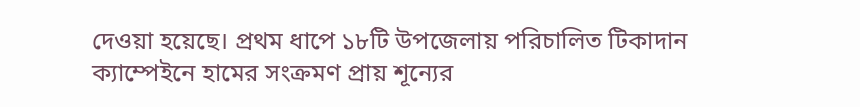দেওয়া হয়েছে। প্রথম ধাপে ১৮টি উপজেলায় পরিচালিত টিকাদান ক্যাম্পেইনে হামের সংক্রমণ প্রায় শূন্যের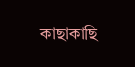কাছাকাছি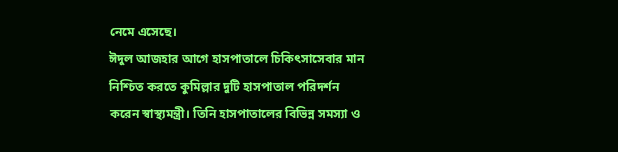নেমে এসেছে।
ঈদুল আজহার আগে হাসপাতালে চিকিৎসাসেবার মান নিশ্চিত করতে কুমিল্লার দুটি হাসপাতাল পরিদর্শন করেন স্বাস্থ্যমন্ত্রী। তিনি হাসপাতালের বিভিন্ন সমস্যা ও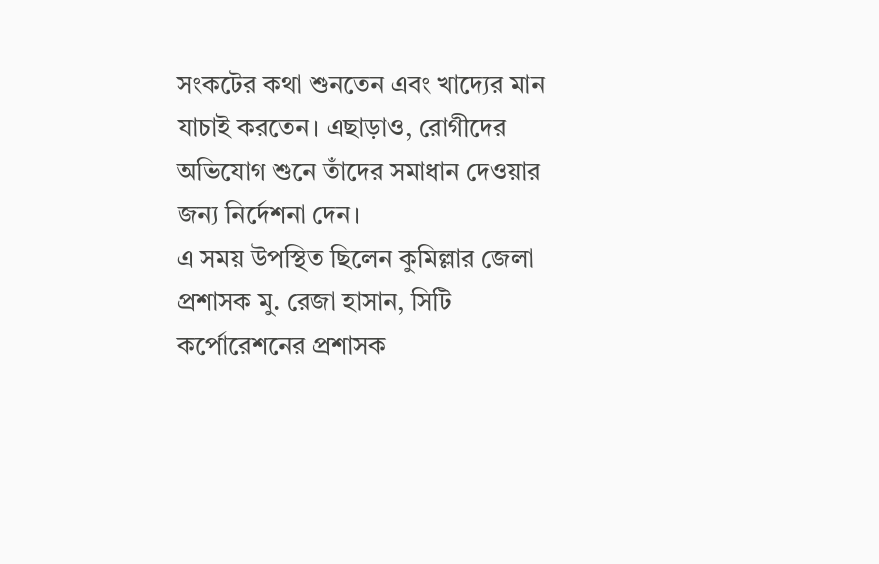সংকটের কথা শুনতেন এবং খাদ্যের মান যাচাই করতেন। এছাড়াও, রোগীদের অভিযোগ শুনে তাঁদের সমাধান দেওয়ার জন্য নির্দেশনা দেন।
এ সময় উপস্থিত ছিলেন কুমিল্লার জেলা প্রশাসক মু. রেজা হাসান, সিটি কর্পোরেশনের প্রশাসক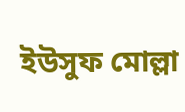ইউসুফ মোল্লা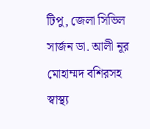টিপু, জেলা সিভিল সার্জন ডা. আলী নূর মোহাম্মদ বশিরসহ স্বাস্থ্য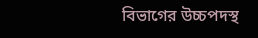বিভাগের উচ্চপদস্থ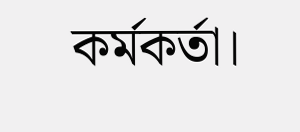কর্মকর্তা।